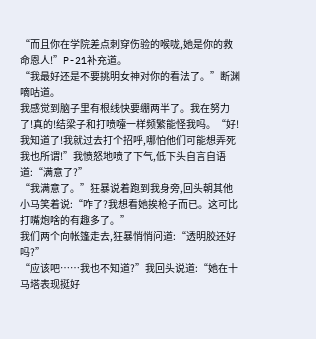“而且你在学院差点刺穿伤验的喉咙,她是你的救命恩人!”P-21补充道。
“我最好还是不要挑明女神对你的看法了。”断渊嘀咕道。
我感觉到脑子里有根线快要绷两半了。我在努力了!真的!结梁子和打喷嚏一样频繁能怪我吗。“好!我知道了!我就过去打个招呼,哪怕他们可能想弄死我也所谓!”我愤怒地喷了下气,低下头自言自语道:“满意了?”
“我满意了。”狂暴说着跑到我身旁,回头朝其他小马笑着说:“咋了?我想看她挨枪子而已。这可比打嘴炮啥的有趣多了。”
我们两个向帐篷走去,狂暴悄悄问道:“透明胶还好吗?”
“应该吧……我也不知道?”我回头说道:“她在十马塔表现挺好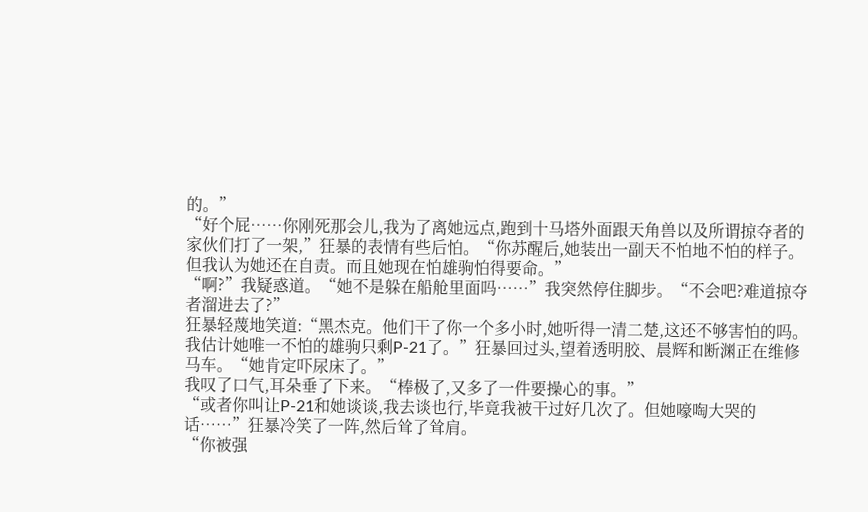的。”
“好个屁……你刚死那会儿,我为了离她远点,跑到十马塔外面跟天角兽以及所谓掠夺者的家伙们打了一架,”狂暴的表情有些后怕。“你苏醒后,她装出一副天不怕地不怕的样子。但我认为她还在自责。而且她现在怕雄驹怕得要命。”
“啊?”我疑惑道。“她不是躲在船舱里面吗……”我突然停住脚步。“不会吧?难道掠夺者溜进去了?”
狂暴轻蔑地笑道:“黑杰克。他们干了你一个多小时,她听得一清二楚,这还不够害怕的吗。我估计她唯一不怕的雄驹只剩P-21了。”狂暴回过头,望着透明胶、晨辉和断渊正在维修马车。“她肯定吓尿床了。”
我叹了口气,耳朵垂了下来。“棒极了,又多了一件要操心的事。”
“或者你叫让P-21和她谈谈,我去谈也行,毕竟我被干过好几次了。但她嚎啕大哭的话……”狂暴冷笑了一阵,然后耸了耸肩。
“你被强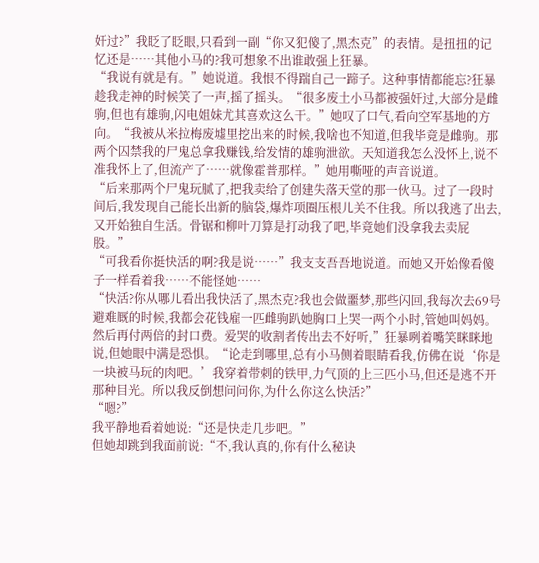奸过?”我眨了眨眼,只看到一副“你又犯傻了,黑杰克”的表情。是扭扭的记忆还是……其他小马的?我可想象不出谁敢强上狂暴。
“我说有就是有。”她说道。我恨不得踹自己一蹄子。这种事情都能忘?狂暴趁我走神的时候笑了一声,摇了摇头。“很多废土小马都被强奸过,大部分是雌驹,但也有雄驹,闪电姐妹尤其喜欢这么干。”她叹了口气,看向空军基地的方向。“我被从米拉梅废墟里挖出来的时候,我啥也不知道,但我毕竟是雌驹。那两个囚禁我的尸鬼总拿我赚钱,给发情的雄驹泄欲。天知道我怎么没怀上,说不准我怀上了,但流产了……就像霍普那样。”她用嘶哑的声音说道。
“后来那两个尸鬼玩腻了,把我卖给了创建失落天堂的那一伙马。过了一段时间后,我发现自己能长出新的脑袋,爆炸项圈压根儿关不住我。所以我逃了出去,又开始独自生活。骨锯和柳叶刀算是打动我了吧,毕竟她们没拿我去卖屁股。”
“可我看你挺快活的啊?我是说……”我支支吾吾地说道。而她又开始像看傻子一样看着我……不能怪她……
“快活?你从哪儿看出我快活了,黑杰克?我也会做噩梦,那些闪回,我每次去69号避难厩的时候,我都会花钱雇一匹雌驹趴她胸口上哭一两个小时,管她叫妈妈。然后再付两倍的封口费。爱哭的收割者传出去不好听,”狂暴咧着嘴笑眯眯地说,但她眼中满是恐惧。“论走到哪里,总有小马侧着眼睛看我,仿佛在说‘你是一块被马玩的肉吧。’我穿着带刺的铁甲,力气顶的上三匹小马,但还是逃不开那种目光。所以我反倒想问问你,为什么你这么快活?”
“嗯?”
我平静地看着她说:“还是快走几步吧。”
但她却跳到我面前说:“不,我认真的,你有什么秘诀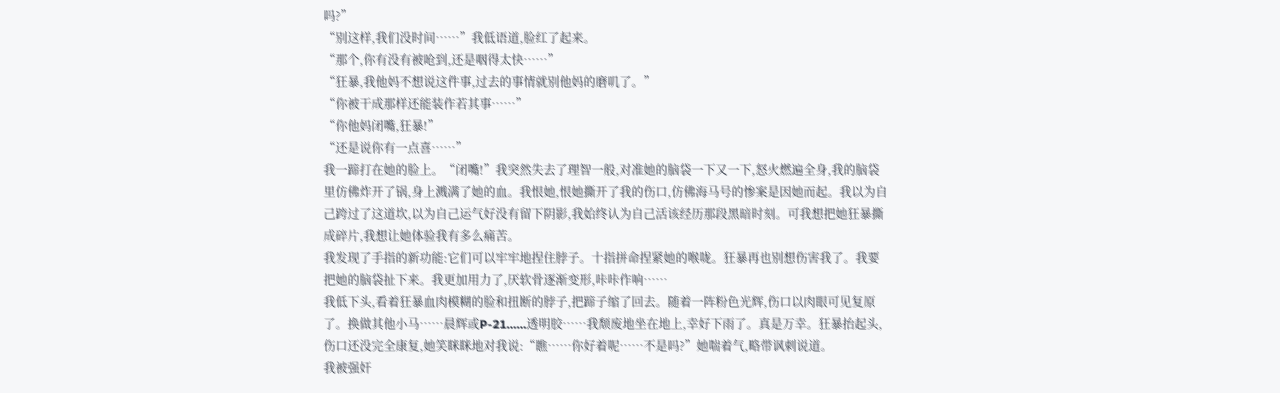吗?”
“别这样,我们没时间……”我低语道,脸红了起来。
“那个,你有没有被呛到,还是咽得太快……”
“狂暴,我他妈不想说这件事,过去的事情就别他妈的磨叽了。”
“你被干成那样还能装作若其事……”
“你他妈闭嘴,狂暴!”
“还是说你有一点喜……”
我一蹄打在她的脸上。“闭嘴!”我突然失去了理智一般,对准她的脑袋一下又一下,怒火燃遍全身,我的脑袋里仿佛炸开了锅,身上溅满了她的血。我恨她,恨她撕开了我的伤口,仿佛海马号的惨案是因她而起。我以为自己跨过了这道坎,以为自己运气好没有留下阴影,我始终认为自己活该经历那段黑暗时刻。可我想把她狂暴撕成碎片,我想让她体验我有多么痛苦。
我发现了手指的新功能:它们可以牢牢地捏住脖子。十指拼命捏紧她的喉咙。狂暴再也别想伤害我了。我要把她的脑袋扯下来。我更加用力了,厌软骨逐渐变形,咔咔作响……
我低下头,看着狂暴血肉模糊的脸和扭断的脖子,把蹄子缩了回去。随着一阵粉色光辉,伤口以肉眼可见复原了。换做其他小马……晨辉或P-21……透明胶……我颓废地坐在地上,幸好下雨了。真是万幸。狂暴抬起头,伤口还没完全康复,她笑眯眯地对我说:“瞧……你好着呢……不是吗?”她喘着气,略带讽刺说道。
我被强奸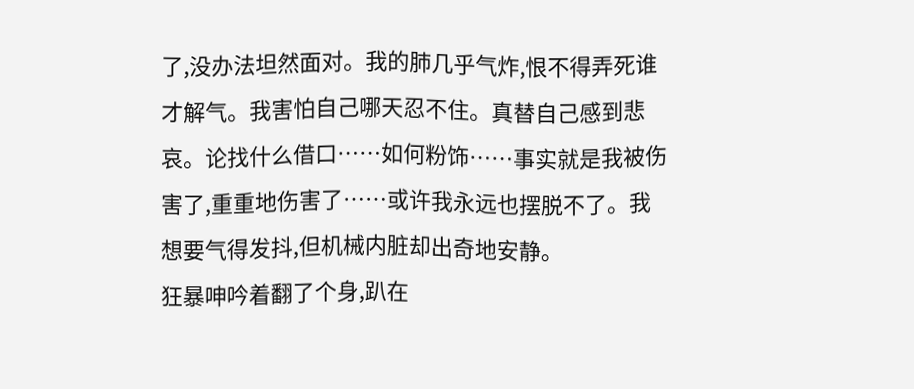了,没办法坦然面对。我的肺几乎气炸,恨不得弄死谁才解气。我害怕自己哪天忍不住。真替自己感到悲哀。论找什么借口……如何粉饰……事实就是我被伤害了,重重地伤害了……或许我永远也摆脱不了。我想要气得发抖,但机械内脏却出奇地安静。
狂暴呻吟着翻了个身,趴在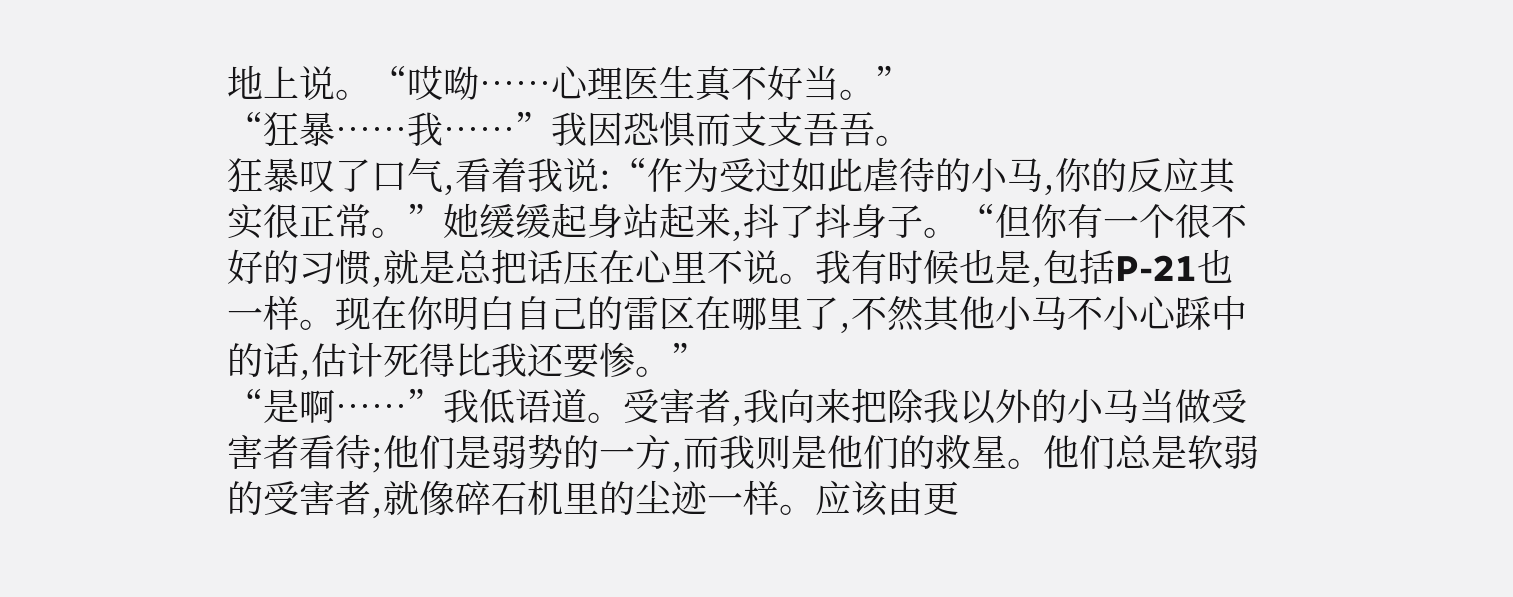地上说。“哎呦……心理医生真不好当。”
“狂暴……我……”我因恐惧而支支吾吾。
狂暴叹了口气,看着我说:“作为受过如此虐待的小马,你的反应其实很正常。”她缓缓起身站起来,抖了抖身子。“但你有一个很不好的习惯,就是总把话压在心里不说。我有时候也是,包括P-21也一样。现在你明白自己的雷区在哪里了,不然其他小马不小心踩中的话,估计死得比我还要惨。”
“是啊……”我低语道。受害者,我向来把除我以外的小马当做受害者看待;他们是弱势的一方,而我则是他们的救星。他们总是软弱的受害者,就像碎石机里的尘迹一样。应该由更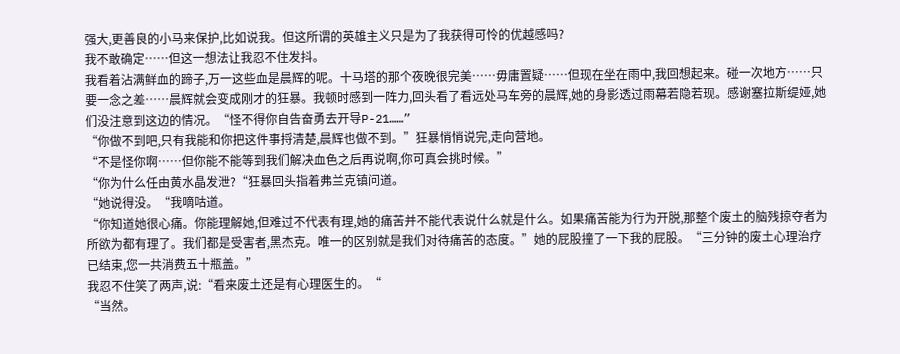强大,更善良的小马来保护,比如说我。但这所谓的英雄主义只是为了我获得可怜的优越感吗?
我不敢确定……但这一想法让我忍不住发抖。
我看着沾满鲜血的蹄子,万一这些血是晨辉的呢。十马塔的那个夜晚很完美……毋庸置疑……但现在坐在雨中,我回想起来。碰一次地方……只要一念之差……晨辉就会变成刚才的狂暴。我顿时感到一阵力,回头看了看远处马车旁的晨辉,她的身影透过雨幕若隐若现。感谢塞拉斯缇娅,她们没注意到这边的情况。“怪不得你自告奋勇去开导P-21……”
“你做不到吧,只有我能和你把这件事捋清楚,晨辉也做不到。”狂暴悄悄说完,走向营地。
“不是怪你啊……但你能不能等到我们解决血色之后再说啊,你可真会挑时候。”
“你为什么任由黄水晶发泄?“狂暴回头指着弗兰克镇问道。
“她说得没。“我嘀咕道。
“你知道她很心痛。你能理解她,但难过不代表有理,她的痛苦并不能代表说什么就是什么。如果痛苦能为行为开脱,那整个废土的脑残掠夺者为所欲为都有理了。我们都是受害者,黑杰克。唯一的区别就是我们对待痛苦的态度。”她的屁股撞了一下我的屁股。“三分钟的废土心理治疗已结束,您一共消费五十瓶盖。”
我忍不住笑了两声,说:“看来废土还是有心理医生的。“
“当然。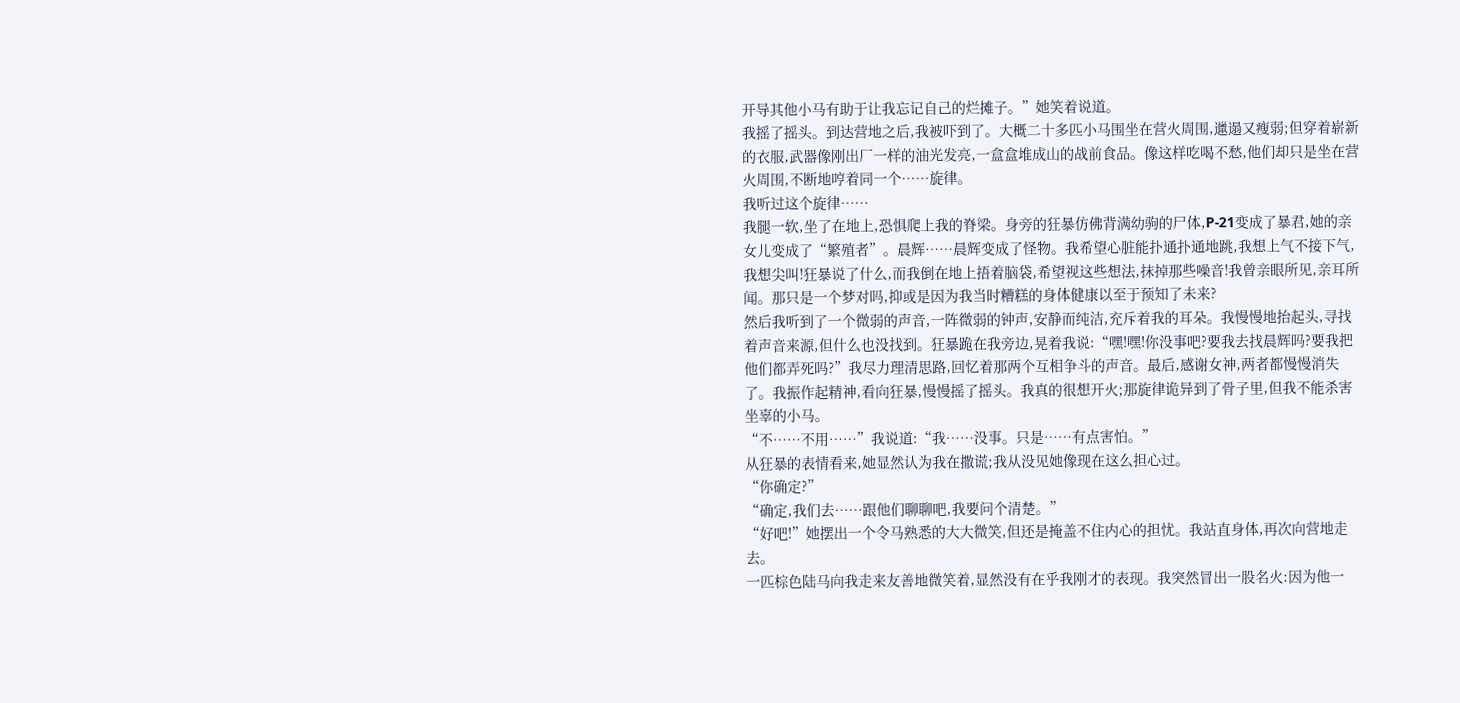开导其他小马有助于让我忘记自己的烂摊子。”她笑着说道。
我摇了摇头。到达营地之后,我被吓到了。大概二十多匹小马围坐在营火周围,邋遢又瘦弱;但穿着崭新的衣服,武器像刚出厂一样的油光发亮,一盒盒堆成山的战前食品。像这样吃喝不愁,他们却只是坐在营火周围,不断地哼着同一个……旋律。
我听过这个旋律……
我腿一软,坐了在地上,恐惧爬上我的脊梁。身旁的狂暴仿佛背满幼驹的尸体,P-21变成了暴君,她的亲女儿变成了“繁殖者”。晨辉……晨辉变成了怪物。我希望心脏能扑通扑通地跳,我想上气不接下气,我想尖叫!狂暴说了什么,而我倒在地上捂着脑袋,希望视这些想法,抹掉那些噪音!我曾亲眼所见,亲耳所闻。那只是一个梦对吗,抑或是因为我当时糟糕的身体健康以至于预知了未来?
然后我听到了一个微弱的声音,一阵微弱的钟声,安静而纯洁,充斥着我的耳朵。我慢慢地抬起头,寻找着声音来源,但什么也没找到。狂暴跪在我旁边,晃着我说:“嘿!嘿!你没事吧?要我去找晨辉吗?要我把他们都弄死吗?”我尽力理清思路,回忆着那两个互相争斗的声音。最后,感谢女神,两者都慢慢消失了。我振作起精神,看向狂暴,慢慢摇了摇头。我真的很想开火;那旋律诡异到了骨子里,但我不能杀害坐辜的小马。
“不……不用……”我说道:“我……没事。只是……有点害怕。”
从狂暴的表情看来,她显然认为我在撒谎;我从没见她像现在这么担心过。
“你确定?”
“确定,我们去……跟他们聊聊吧,我要问个清楚。”
“好吧!”她摆出一个令马熟悉的大大微笑,但还是掩盖不住内心的担忧。我站直身体,再次向营地走去。
一匹棕色陆马向我走来友善地微笑着,显然没有在乎我刚才的表现。我突然冒出一股名火:因为他一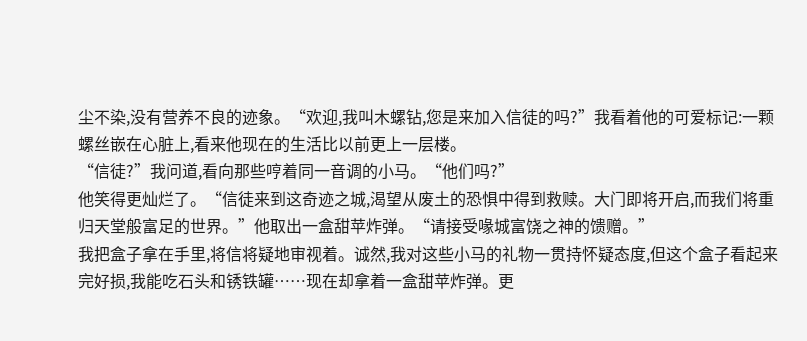尘不染,没有营养不良的迹象。“欢迎,我叫木螺钻,您是来加入信徒的吗?”我看着他的可爱标记:一颗螺丝嵌在心脏上,看来他现在的生活比以前更上一层楼。
“信徒?”我问道,看向那些哼着同一音调的小马。“他们吗?”
他笑得更灿烂了。“信徒来到这奇迹之城,渴望从废土的恐惧中得到救赎。大门即将开启,而我们将重归天堂般富足的世界。”他取出一盒甜苹炸弹。“请接受喙城富饶之神的馈赠。”
我把盒子拿在手里,将信将疑地审视着。诚然,我对这些小马的礼物一贯持怀疑态度,但这个盒子看起来完好损,我能吃石头和锈铁罐……现在却拿着一盒甜苹炸弹。更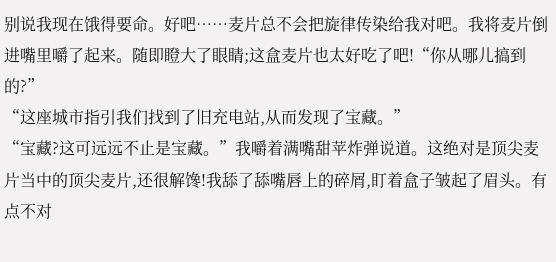别说我现在饿得要命。好吧……麦片总不会把旋律传染给我对吧。我将麦片倒进嘴里嚼了起来。随即瞪大了眼睛;这盒麦片也太好吃了吧!“你从哪儿搞到的?”
“这座城市指引我们找到了旧充电站,从而发现了宝藏。”
“宝藏?这可远远不止是宝藏。”我嚼着满嘴甜苹炸弹说道。这绝对是顶尖麦片当中的顶尖麦片,还很解馋!我舔了舔嘴唇上的碎屑,盯着盒子皱起了眉头。有点不对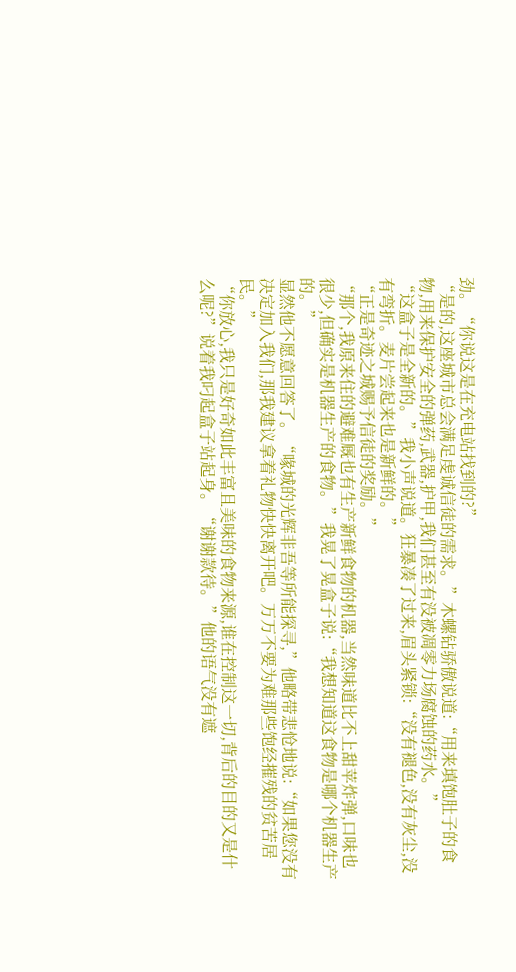劲。“你说这是在充电站找到的?”
“是的,这座城市总会满足虔诚信徒的需求。”木螺钻骄傲说道:“用来填饱肚子的食物,用来保护安全的弹药,武器,护甲,我们甚至有没被凋零力场腐蚀的药水。”
“这盒子是全新的。”我小声说道。狂暴凑了过来,眉头紧锁:“没有褪色,没有灰尘,没有弯折。麦片尝起来也是新鲜的。”
“正是奇迹之城赐予信徒的奖励。”
“那个,我原来住的避难厩也有生产新鲜食物的机器,当然味道比不上甜苹炸弹,口味也很少,但确实是机器生产的食物。”我晃了晃盒子说:“我想知道这食物是哪个机器生产的。”
显然他不愿意回答了。“喙城的光辉非吾等所能探寻,”他略带悲怆地说:“如果您没有决定加入我们,那我建议拿着礼物快快离开吧。万万不要为难那些饱经摧残的贫苦居民。”
“你放心,我只是好奇如此丰富且美味的食物来源,谁在控制这一切,背后的目的又是什么呢?”说着我叼起盒子站起身。“谢谢款待。”他的语气没有遮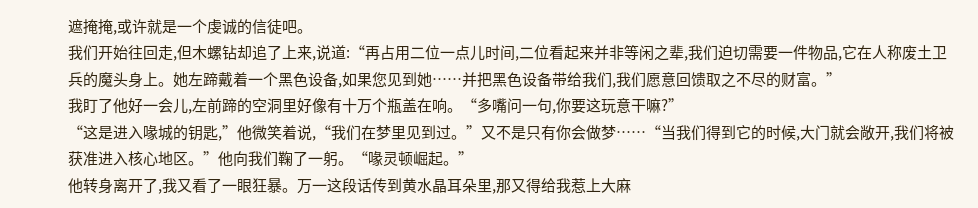遮掩掩,或许就是一个虔诚的信徒吧。
我们开始往回走,但木螺钻却追了上来,说道:“再占用二位一点儿时间,二位看起来并非等闲之辈,我们迫切需要一件物品,它在人称废土卫兵的魔头身上。她左蹄戴着一个黑色设备,如果您见到她……并把黑色设备带给我们,我们愿意回馈取之不尽的财富。”
我盯了他好一会儿,左前蹄的空洞里好像有十万个瓶盖在响。“多嘴问一句,你要这玩意干嘛?”
“这是进入喙城的钥匙,”他微笑着说,“我们在梦里见到过。”又不是只有你会做梦……“当我们得到它的时候,大门就会敞开,我们将被获准进入核心地区。”他向我们鞠了一躬。“喙灵顿崛起。”
他转身离开了,我又看了一眼狂暴。万一这段话传到黄水晶耳朵里,那又得给我惹上大麻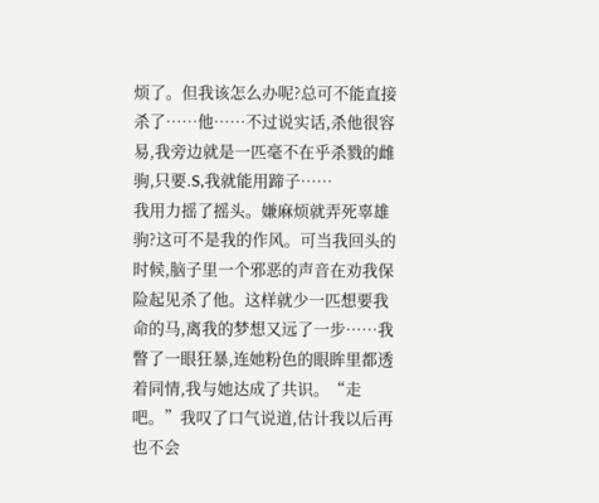烦了。但我该怎么办呢?总可不能直接杀了……他……不过说实话,杀他很容易,我旁边就是一匹毫不在乎杀戮的雌驹,只要.S,我就能用蹄子……
我用力摇了摇头。嫌麻烦就弄死辜雄驹?这可不是我的作风。可当我回头的时候,脑子里一个邪恶的声音在劝我保险起见杀了他。这样就少一匹想要我命的马,离我的梦想又远了一步……我瞥了一眼狂暴,连她粉色的眼眸里都透着同情,我与她达成了共识。“走吧。”我叹了口气说道,估计我以后再也不会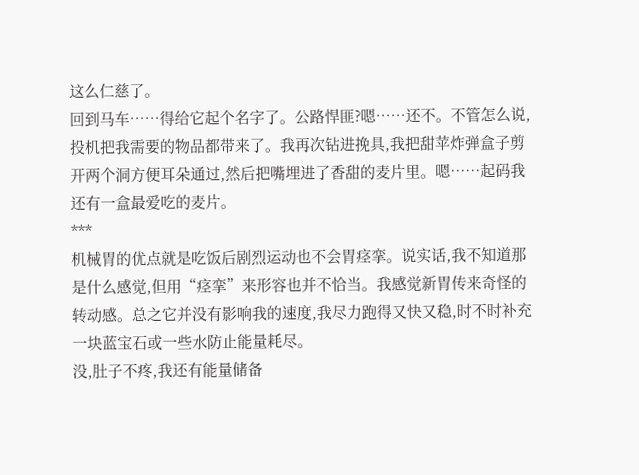这么仁慈了。
回到马车……得给它起个名字了。公路悍匪?嗯……还不。不管怎么说,投机把我需要的物品都带来了。我再次钻进挽具,我把甜苹炸弹盒子剪开两个洞方便耳朵通过,然后把嘴埋进了香甜的麦片里。嗯……起码我还有一盒最爱吃的麦片。
***
机械胃的优点就是吃饭后剧烈运动也不会胃痉挛。说实话,我不知道那是什么感觉,但用“痉挛”来形容也并不恰当。我感觉新胃传来奇怪的转动感。总之它并没有影响我的速度,我尽力跑得又快又稳,时不时补充一块蓝宝石或一些水防止能量耗尽。
没,肚子不疼,我还有能量储备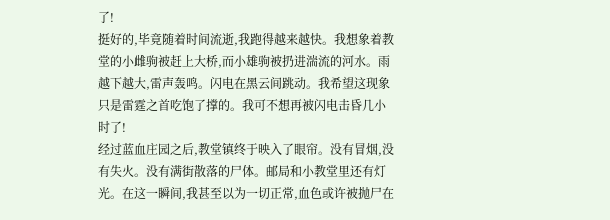了!
挺好的,毕竟随着时间流逝,我跑得越来越快。我想象着教堂的小雌驹被赶上大桥,而小雄驹被扔进湍流的河水。雨越下越大,雷声轰鸣。闪电在黑云间跳动。我希望这现象只是雷霆之首吃饱了撑的。我可不想再被闪电击昏几小时了!
经过蓝血庄园之后,教堂镇终于映入了眼帘。没有冒烟,没有失火。没有满街散落的尸体。邮局和小教堂里还有灯光。在这一瞬间,我甚至以为一切正常,血色或许被抛尸在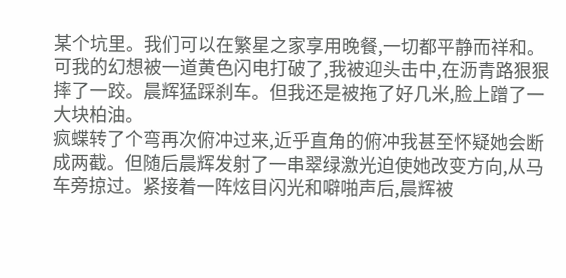某个坑里。我们可以在繁星之家享用晚餐,一切都平静而祥和。
可我的幻想被一道黄色闪电打破了,我被迎头击中,在沥青路狠狠摔了一跤。晨辉猛踩刹车。但我还是被拖了好几米,脸上蹭了一大块柏油。
疯蝶转了个弯再次俯冲过来,近乎直角的俯冲我甚至怀疑她会断成两截。但随后晨辉发射了一串翠绿激光迫使她改变方向,从马车旁掠过。紧接着一阵炫目闪光和噼啪声后,晨辉被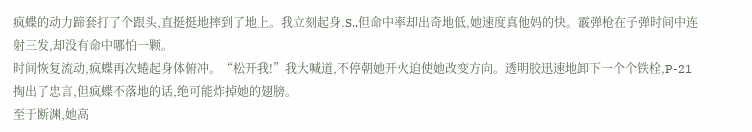疯蝶的动力蹄套打了个跟头,直挺挺地摔到了地上。我立刻起身.S.,但命中率却出奇地低,她速度真他妈的快。霰弹枪在子弹时间中连射三发,却没有命中哪怕一颗。
时间恢复流动,疯蝶再次蜷起身体俯冲。“松开我!”我大喊道,不停朝她开火迫使她改变方向。透明胶迅速地卸下一个个铁栓,P-21掏出了忠言,但疯蝶不落地的话,绝可能炸掉她的翅膀。
至于断渊,她高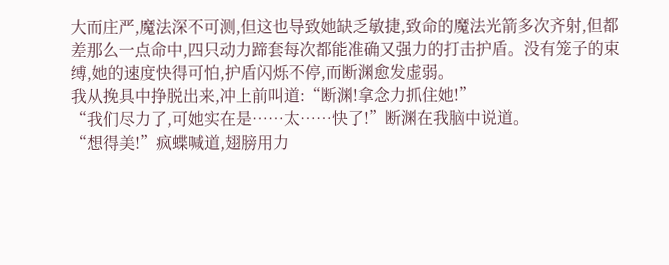大而庄严,魔法深不可测,但这也导致她缺乏敏捷,致命的魔法光箭多次齐射,但都差那么一点命中,四只动力蹄套每次都能准确又强力的打击护盾。没有笼子的束缚,她的速度快得可怕,护盾闪烁不停,而断渊愈发虚弱。
我从挽具中挣脱出来,冲上前叫道:“断渊!拿念力抓住她!”
“我们尽力了,可她实在是……太……快了!”断渊在我脑中说道。
“想得美!”疯蝶喊道,翅膀用力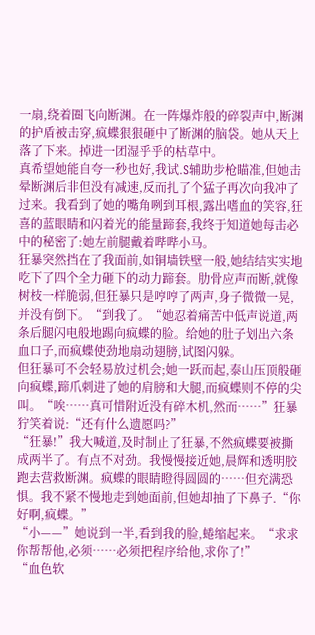一扇,绕着圈飞向断渊。在一阵爆炸般的碎裂声中,断渊的护盾被击穿,疯蝶狠狠砸中了断渊的脑袋。她从天上落了下来。掉进一团湿乎乎的枯草中。
真希望她能自夸一秒也好,我试.S辅助步枪瞄准,但她击晕断渊后非但没有减速,反而扎了个猛子再次向我冲了过来。我看到了她的嘴角咧到耳根,露出嗜血的笑容,狂喜的蓝眼睛和闪着光的能量蹄套,我终于知道她每击必中的秘密了:她左前腿戴着哔哔小马。
狂暴突然挡在了我面前,如铜墙铁壁一般,她结结实实地吃下了四个全力砸下的动力蹄套。肋骨应声而断,就像树枝一样脆弱,但狂暴只是哼哼了两声,身子微微一晃,并没有倒下。“到我了。“她忍着痛苦中低声说道,两条后腿闪电般地踢向疯蝶的脸。给她的肚子划出六条血口子,而疯蝶使劲地扇动翅膀,试图闪躲。
但狂暴可不会轻易放过机会;她一跃而起,泰山压顶般砸向疯蝶,蹄爪刺进了她的肩膀和大腿,而疯蝶则不停的尖叫。“唉……真可惜附近没有碎木机,然而……”狂暴狞笑着说:“还有什么遗愿吗?”
“狂暴!”我大喊道,及时制止了狂暴,不然疯蝶要被撕成两半了。有点不对劲。我慢慢接近她,晨辉和透明胶跑去营救断渊。疯蝶的眼睛瞪得圆圆的……但充满恐惧。我不紧不慢地走到她面前,但她却抽了下鼻子.“你好啊,疯蝶。”
“小——”她说到一半,看到我的脸,蜷缩起来。“求求你帮帮他,必须……必须把程序给他,求你了!”
“血色软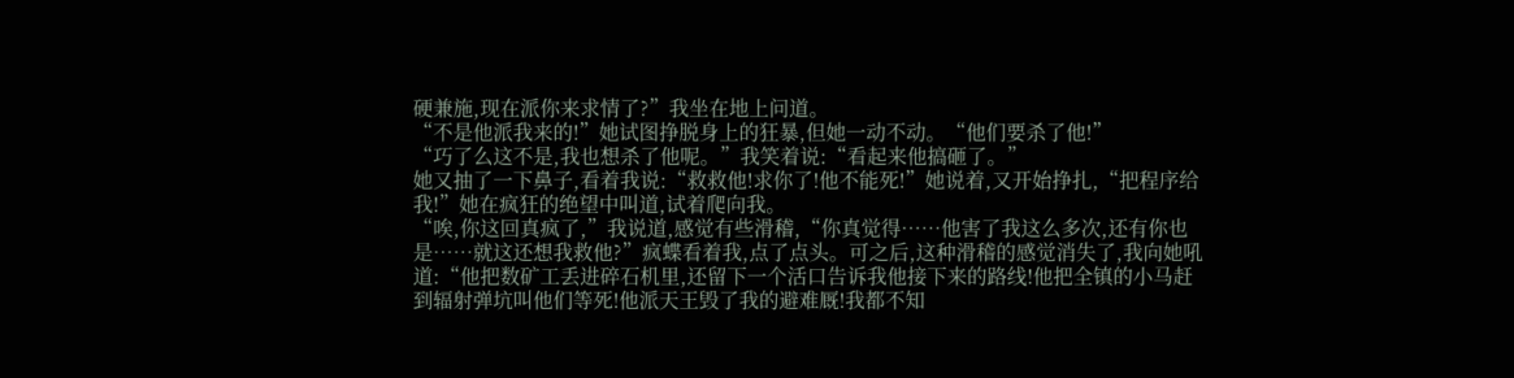硬兼施,现在派你来求情了?”我坐在地上问道。
“不是他派我来的!”她试图挣脱身上的狂暴,但她一动不动。“他们要杀了他!”
“巧了么这不是,我也想杀了他呢。”我笑着说:“看起来他搞砸了。”
她又抽了一下鼻子,看着我说:“救救他!求你了!他不能死!”她说着,又开始挣扎,“把程序给我!”她在疯狂的绝望中叫道,试着爬向我。
“唉,你这回真疯了,”我说道,感觉有些滑稽,“你真觉得……他害了我这么多次,还有你也是……就这还想我救他?”疯蝶看着我,点了点头。可之后,这种滑稽的感觉消失了,我向她吼道:“他把数矿工丢进碎石机里,还留下一个活口告诉我他接下来的路线!他把全镇的小马赶到辐射弹坑叫他们等死!他派天王毁了我的避难厩!我都不知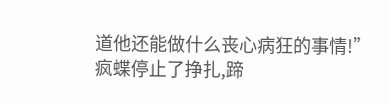道他还能做什么丧心病狂的事情!”
疯蝶停止了挣扎,蹄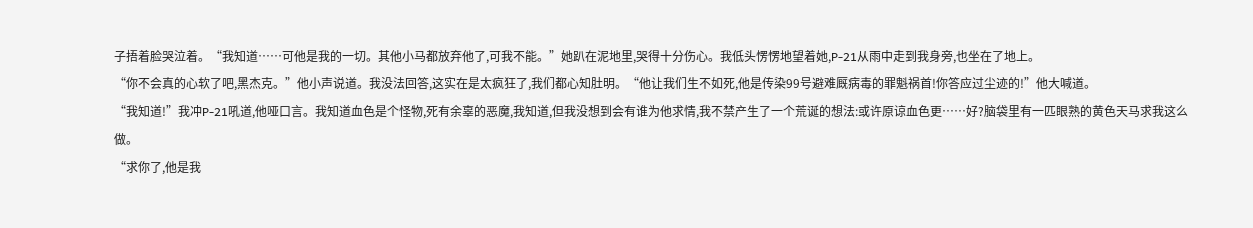子捂着脸哭泣着。“我知道……可他是我的一切。其他小马都放弃他了,可我不能。”她趴在泥地里,哭得十分伤心。我低头愣愣地望着她,P-21从雨中走到我身旁,也坐在了地上。
“你不会真的心软了吧,黑杰克。”他小声说道。我没法回答,这实在是太疯狂了,我们都心知肚明。“他让我们生不如死,他是传染99号避难厩病毒的罪魁祸首!你答应过尘迹的!”他大喊道。
“我知道!”我冲P-21吼道,他哑口言。我知道血色是个怪物,死有余辜的恶魔,我知道,但我没想到会有谁为他求情,我不禁产生了一个荒诞的想法:或许原谅血色更……好?脑袋里有一匹眼熟的黄色天马求我这么做。
“求你了,他是我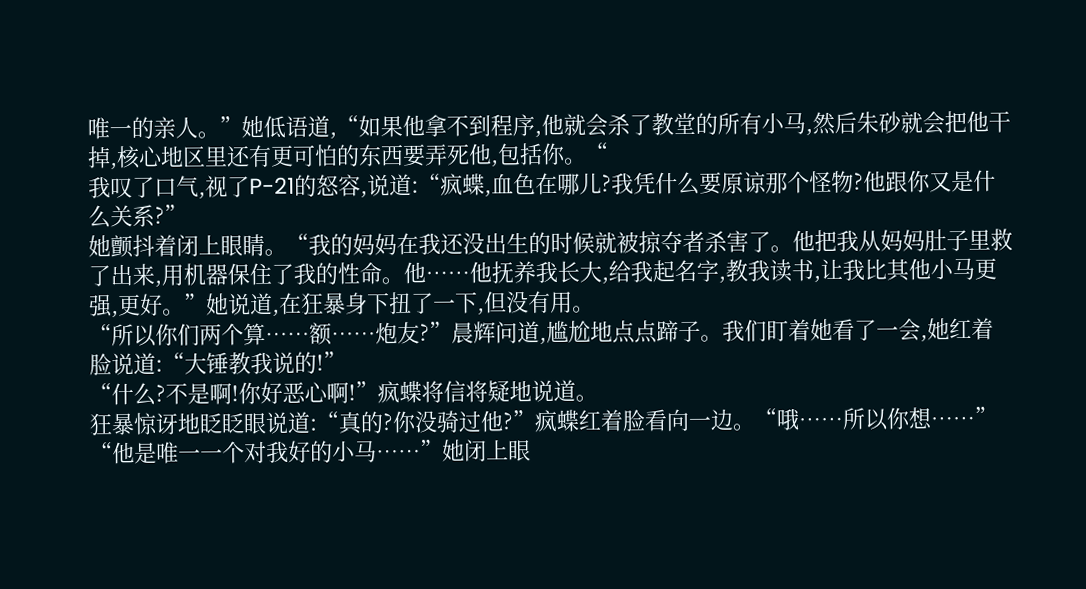唯一的亲人。”她低语道,“如果他拿不到程序,他就会杀了教堂的所有小马,然后朱砂就会把他干掉,核心地区里还有更可怕的东西要弄死他,包括你。“
我叹了口气,视了P-21的怒容,说道:“疯蝶,血色在哪儿?我凭什么要原谅那个怪物?他跟你又是什么关系?”
她颤抖着闭上眼睛。“我的妈妈在我还没出生的时候就被掠夺者杀害了。他把我从妈妈肚子里救了出来,用机器保住了我的性命。他……他抚养我长大,给我起名字,教我读书,让我比其他小马更强,更好。”她说道,在狂暴身下扭了一下,但没有用。
“所以你们两个算……额……炮友?”晨辉问道,尴尬地点点蹄子。我们盯着她看了一会,她红着脸说道:“大锤教我说的!”
“什么?不是啊!你好恶心啊!”疯蝶将信将疑地说道。
狂暴惊讶地眨眨眼说道:“真的?你没骑过他?”疯蝶红着脸看向一边。“哦……所以你想……”
“他是唯一一个对我好的小马……”她闭上眼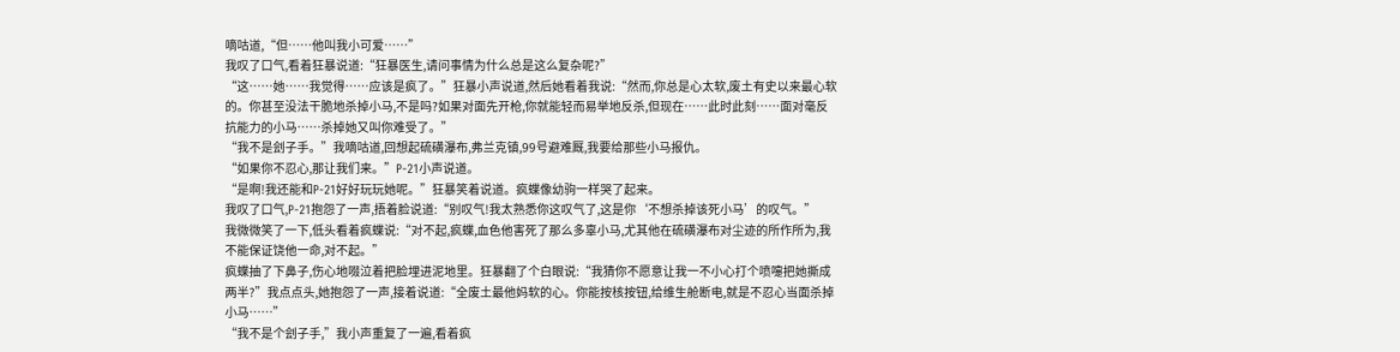嘀咕道,“但……他叫我小可爱……”
我叹了口气,看着狂暴说道:“狂暴医生,请问事情为什么总是这么复杂呢?”
“这……她……我觉得……应该是疯了。”狂暴小声说道,然后她看着我说:“然而,你总是心太软,废土有史以来最心软的。你甚至没法干脆地杀掉小马,不是吗?如果对面先开枪,你就能轻而易举地反杀,但现在……此时此刻……面对毫反抗能力的小马……杀掉她又叫你难受了。”
“我不是刽子手。”我嘀咕道,回想起硫磺瀑布,弗兰克镇,99号避难厩,我要给那些小马报仇。
“如果你不忍心,那让我们来。”P-21小声说道。
“是啊!我还能和P-21好好玩玩她呢。”狂暴笑着说道。疯蝶像幼驹一样哭了起来。
我叹了口气,P-21抱怨了一声,捂着脸说道:“别叹气!我太熟悉你这叹气了,这是你‘不想杀掉该死小马’的叹气。”
我微微笑了一下,低头看着疯蝶说:“对不起,疯蝶,血色他害死了那么多辜小马,尤其他在硫磺瀑布对尘迹的所作所为,我不能保证饶他一命,对不起。”
疯蝶抽了下鼻子,伤心地啜泣着把脸埋进泥地里。狂暴翻了个白眼说:“我猜你不愿意让我一不小心打个喷嚏把她撕成两半?”我点点头,她抱怨了一声,接着说道:“全废土最他妈软的心。你能按核按钮,给维生舱断电,就是不忍心当面杀掉小马……”
“我不是个刽子手,”我小声重复了一遍,看着疯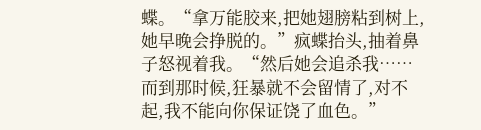蝶。“拿万能胶来,把她翅膀粘到树上,她早晚会挣脱的。”疯蝶抬头,抽着鼻子怒视着我。“然后她会追杀我……而到那时候,狂暴就不会留情了,对不起,我不能向你保证饶了血色。”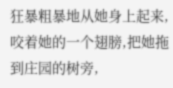狂暴粗暴地从她身上起来,咬着她的一个翅膀,把她拖到庄园的树旁,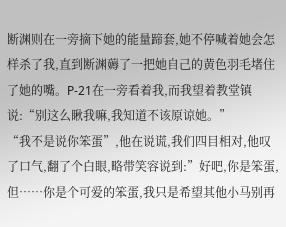断渊则在一旁摘下她的能量蹄套,她不停喊着她会怎样杀了我,直到断渊薅了一把她自己的黄色羽毛堵住了她的嘴。P-21在一旁看着我,而我望着教堂镇说:“别这么瞅我嘛,我知道不该原谅她。”
“我不是说你笨蛋”,他在说谎,我们四目相对,他叹了口气,翻了个白眼,略带笑容说到:”好吧,你是笨蛋,但……你是个可爱的笨蛋,我只是希望其他小马别再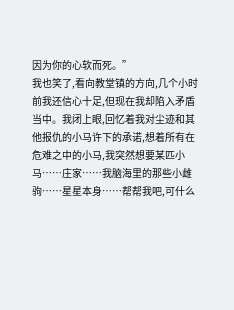因为你的心软而死。”
我也笑了,看向教堂镇的方向,几个小时前我还信心十足,但现在我却陷入矛盾当中。我闭上眼,回忆着我对尘迹和其他报仇的小马许下的承诺,想着所有在危难之中的小马,我突然想要某匹小马……庄家……我脑海里的那些小雌驹……星星本身……帮帮我吧,可什么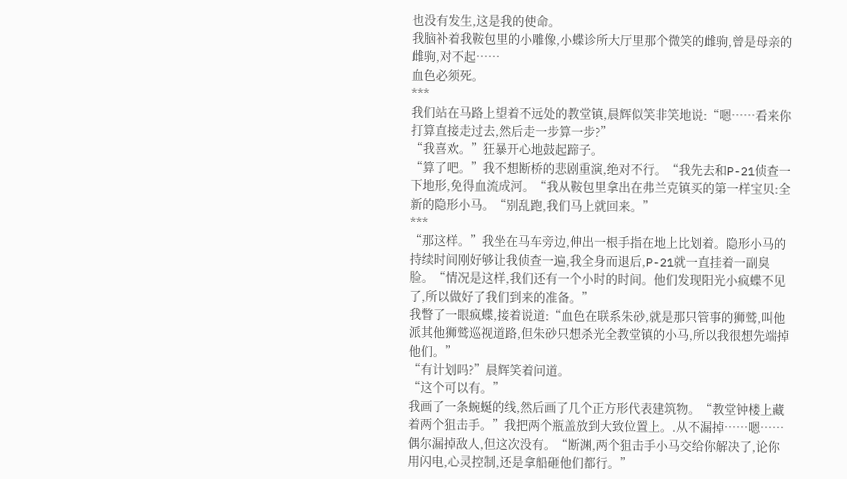也没有发生,这是我的使命。
我脑补着我鞍包里的小雕像,小蝶诊所大厅里那个微笑的雌驹,曾是母亲的雌驹,对不起……
血色必须死。
***
我们站在马路上望着不远处的教堂镇,晨辉似笑非笑地说:“嗯……看来你打算直接走过去,然后走一步算一步?”
“我喜欢。”狂暴开心地鼓起蹄子。
“算了吧。”我不想断桥的悲剧重演,绝对不行。“我先去和P-21侦查一下地形,免得血流成河。“我从鞍包里拿出在弗兰克镇买的第一样宝贝:全新的隐形小马。“别乱跑,我们马上就回来。”
***
“那这样。”我坐在马车旁边,伸出一根手指在地上比划着。隐形小马的持续时间刚好够让我侦查一遍,我全身而退后,P-21就一直挂着一副臭脸。“情况是这样,我们还有一个小时的时间。他们发现阳光小疯蝶不见了,所以做好了我们到来的准备。”
我瞥了一眼疯蝶,接着说道:“血色在联系朱砂,就是那只管事的狮鹫,叫他派其他狮鹫巡视道路,但朱砂只想杀光全教堂镇的小马,所以我很想先端掉他们。”
“有计划吗?”晨辉笑着问道。
“这个可以有。”
我画了一条蜿蜒的线,然后画了几个正方形代表建筑物。“教堂钟楼上藏着两个狙击手。”我把两个瓶盖放到大致位置上。.从不漏掉……嗯……偶尔漏掉敌人,但这次没有。“断渊,两个狙击手小马交给你解决了,论你用闪电,心灵控制,还是拿船砸他们都行。”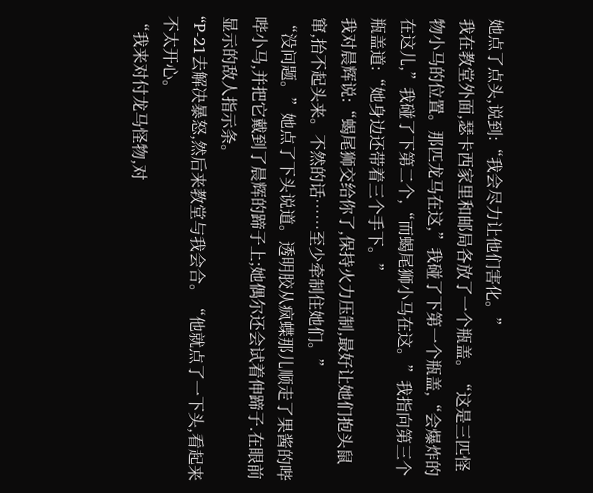她点了点头,说到:“我会尽力让他们害化。”
我在教堂外面,瑟卡西家里和邮局各放了一个瓶盖。“这是三匹怪物小马的位置。那匹龙马在这,”我碰了下第一个瓶盖,“会爆炸的在这儿,”我碰了下第二个,“而蝎尾狮小马在这。”我指向第三个瓶盖道:“她身边还带着三个手下。”
我对晨辉说:“蝎尾狮交给你了,保持火力压制,最好让她们抱头鼠窜,抬不起头来。不然的话……至少牵制住她们。”
“没问题。”她点了下头说道。透明胶从疯蝶那儿顺走了果酱的哔哔小马,并把它戴到了晨辉的蹄子上;她偶尔还会试着伸蹄子.在眼前显示的敌人指示条。
“P-21去解决暴怒,然后来教堂与我会合。“他就点了一下头,看起来不太开心。
“我来对付龙马怪物,对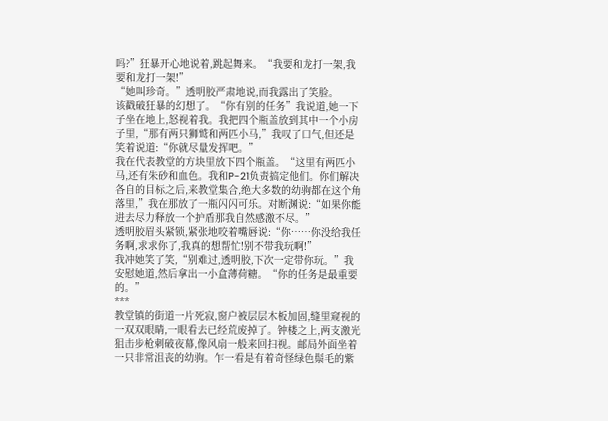吗?”狂暴开心地说着,跳起舞来。“我要和龙打一架,我要和龙打一架!”
“她叫珍奇。”透明胶严肃地说,而我露出了笑脸。
该戳破狂暴的幻想了。“你有别的任务”我说道,她一下子坐在地上,怒视着我。我把四个瓶盖放到其中一个小房子里,“那有两只狮鹫和两匹小马,”我叹了口气,但还是笑着说道:“你就尽量发挥吧。”
我在代表教堂的方块里放下四个瓶盖。“这里有两匹小马,还有朱砂和血色。我和P-21负责搞定他们。你们解决各自的目标之后,来教堂集合,绝大多数的幼驹都在这个角落里,”我在那放了一瓶闪闪可乐。对断渊说:“如果你能进去尽力释放一个护盾那我自然感激不尽。”
透明胶眉头紧锁,紧张地咬着嘴唇说:“你……你没给我任务啊,求求你了,我真的想帮忙!别不带我玩啊!”
我冲她笑了笑,“别难过,透明胶,下次一定带你玩。”我安慰她道,然后拿出一小盒薄荷糖。“你的任务是最重要的。”
***
教堂镇的街道一片死寂,窗户被层层木板加固,缝里窥视的一双双眼睛,一眼看去已经荒废掉了。钟楼之上,两支激光狙击步枪刺破夜幕,像风扇一般来回扫视。邮局外面坐着一只非常沮丧的幼驹。乍一看是有着奇怪绿色鬃毛的紫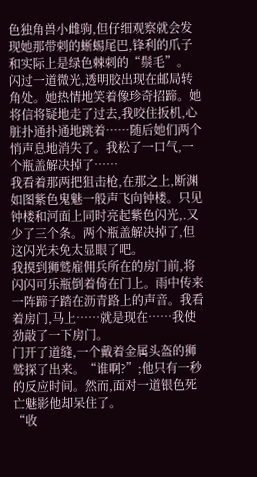色独角兽小雌驹,但仔细观察就会发现她那带刺的蜥蜴尾巴,锋利的爪子和实际上是绿色棘刺的“鬃毛”。
闪过一道微光,透明胶出现在邮局转角处。她热情地笑着像珍奇招蹄。她将信将疑地走了过去,我咬住扳机,心脏扑通扑通地跳着……随后她们两个悄声息地消失了。我松了一口气,一个瓶盖解决掉了……
我看着那两把狙击枪,在那之上,断渊如图紫色鬼魅一般声飞向钟楼。只见钟楼和河面上同时亮起紫色闪光,.又少了三个条。两个瓶盖解决掉了,但这闪光未免太显眼了吧。
我摸到狮鹫雇佣兵所在的房门前,将闪闪可乐瓶倒着倚在门上。雨中传来一阵蹄子踏在沥青路上的声音。我看着房门,马上……就是现在……我使劲敲了一下房门。
门开了道缝,一个戴着金属头盔的狮鹫探了出来。“谁啊?”;他只有一秒的反应时间。然而,面对一道银色死亡魅影他却呆住了。
“收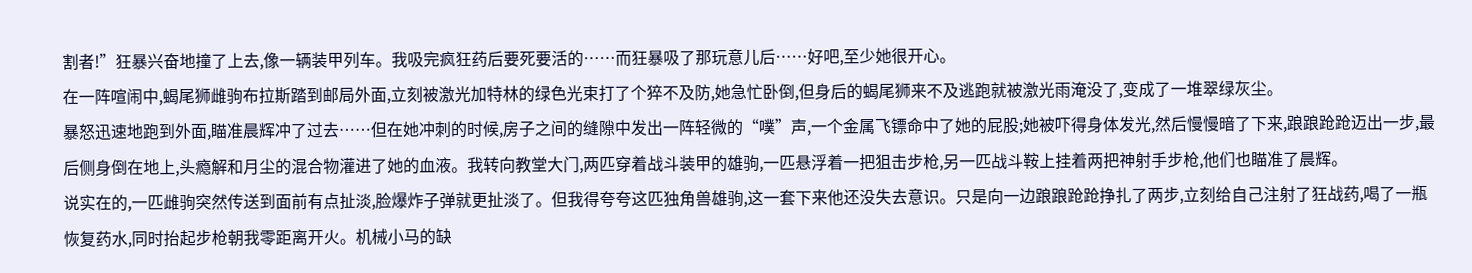割者!”狂暴兴奋地撞了上去,像一辆装甲列车。我吸完疯狂药后要死要活的……而狂暴吸了那玩意儿后……好吧,至少她很开心。
在一阵喧闹中,蝎尾狮雌驹布拉斯踏到邮局外面,立刻被激光加特林的绿色光束打了个猝不及防,她急忙卧倒,但身后的蝎尾狮来不及逃跑就被激光雨淹没了,变成了一堆翠绿灰尘。
暴怒迅速地跑到外面,瞄准晨辉冲了过去……但在她冲刺的时候,房子之间的缝隙中发出一阵轻微的“噗”声,一个金属飞镖命中了她的屁股;她被吓得身体发光,然后慢慢暗了下来,踉踉跄跄迈出一步,最后侧身倒在地上,头瘾解和月尘的混合物灌进了她的血液。我转向教堂大门,两匹穿着战斗装甲的雄驹,一匹悬浮着一把狙击步枪,另一匹战斗鞍上挂着两把神射手步枪,他们也瞄准了晨辉。
说实在的,一匹雌驹突然传送到面前有点扯淡,脸爆炸子弹就更扯淡了。但我得夸夸这匹独角兽雄驹,这一套下来他还没失去意识。只是向一边踉踉跄跄挣扎了两步,立刻给自己注射了狂战药,喝了一瓶恢复药水,同时抬起步枪朝我零距离开火。机械小马的缺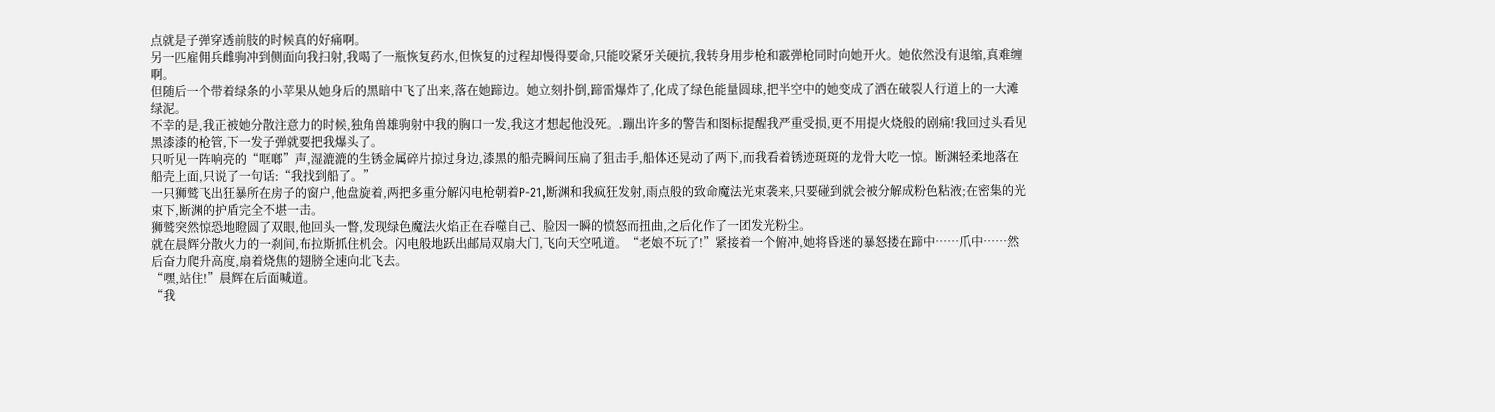点就是子弹穿透前肢的时候真的好痛啊。
另一匹雇佣兵雌驹冲到侧面向我扫射,我喝了一瓶恢复药水,但恢复的过程却慢得要命,只能咬紧牙关硬抗,我转身用步枪和霰弹枪同时向她开火。她依然没有退缩,真难缠啊。
但随后一个带着绿条的小苹果从她身后的黑暗中飞了出来,落在她蹄边。她立刻扑倒,蹄雷爆炸了,化成了绿色能量圆球,把半空中的她变成了洒在破裂人行道上的一大滩绿泥。
不幸的是,我正被她分散注意力的时候,独角兽雄驹射中我的胸口一发,我这才想起他没死。.蹦出许多的警告和图标提醒我严重受损,更不用提火烧般的剧痛!我回过头看见黑漆漆的枪管,下一发子弹就要把我爆头了。
只听见一阵响亮的“哐啷”声,湿漉漉的生锈金属碎片掠过身边,漆黑的船壳瞬间压扁了狙击手,船体还晃动了两下,而我看着锈迹斑斑的龙骨大吃一惊。断渊轻柔地落在船壳上面,只说了一句话:“我找到船了。”
一只狮鹫飞出狂暴所在房子的窗户,他盘旋着,两把多重分解闪电枪朝着P-21,断渊和我疯狂发射,雨点般的致命魔法光束袭来,只要碰到就会被分解成粉色粘液;在密集的光束下,断渊的护盾完全不堪一击。
狮鹫突然惊恐地瞪圆了双眼,他回头一瞥,发现绿色魔法火焰正在吞噬自己、脸因一瞬的愤怒而扭曲,之后化作了一团发光粉尘。
就在晨辉分散火力的一刹间,布拉斯抓住机会。闪电般地跃出邮局双扇大门,飞向天空吼道。“老娘不玩了!”紧接着一个俯冲,她将昏迷的暴怒搂在蹄中……爪中……然后奋力爬升高度,扇着烧焦的翅膀全速向北飞去。
“嘿,站住!”晨辉在后面喊道。
“我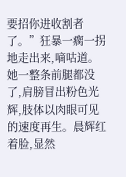要招你进收割者了。”狂暴一瘸一拐地走出来,嘀咕道。她一整条前腿都没了,肩膀冒出粉色光辉,肢体以肉眼可见的速度再生。晨辉红着脸,显然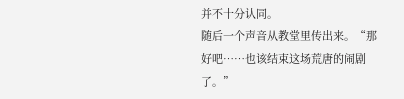并不十分认同。
随后一个声音从教堂里传出来。“那好吧……也该结束这场荒唐的闹剧了。”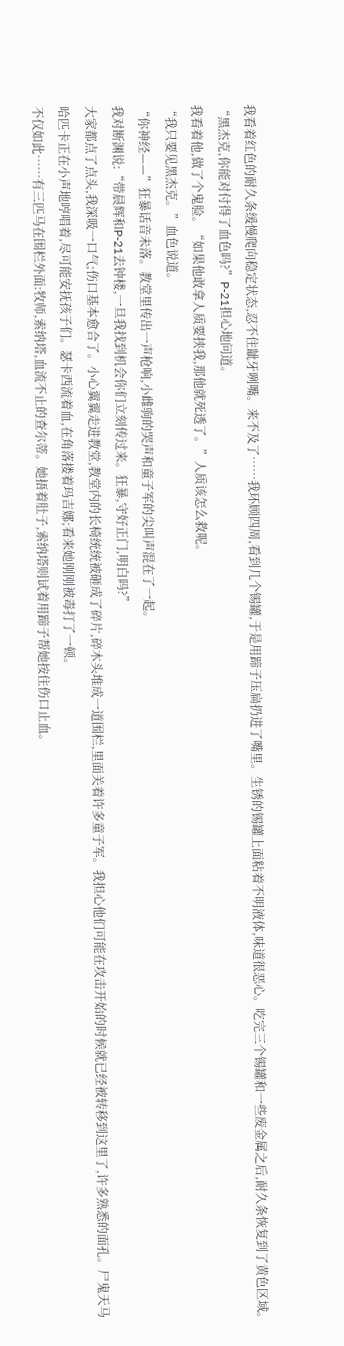我看着红色的耐久条缓慢爬向稳定状态,忍不住龇牙咧嘴。来不及了……我环顾四周,看到几个锡罐,于是用蹄子压扁扔进了嘴里。生锈的锡罐上面粘着不明液体,味道很恶心。吃完三个锡罐和一些废金属之后,耐久条恢复到了黄色区域。
“黑杰克,你能对付得了血色吗?”P-21担心地问道。
我看着他,做了个鬼脸。“如果他敢拿人质要挟我,那他就死透了。”人质该怎么救呢。
“我只要见黑杰克。”血色说道。
“你神经——”狂暴话音未落。教堂里传出一声枪响,小雌驹的哭声和童子军的尖叫声混在了一起。
我对断渊说:“带晨辉和P-21去钟楼,一旦我找到机会你们立刻传过来。狂暴,守好正门,明白吗?”
大家都点了点头,我深吸一口气;伤口基本愈合了。小心翼翼走进教堂,教堂内的长椅统统被砸成了碎片,碎木头堆成一道围栏,里面关着许多童子军。我担心他们可能在攻击开始的时候就已经被转移到这里了,许多熟悉的面孔。尸鬼天马哈匹卡正在小声地哼唱着,尽可能安抚孩子们。瑟卡西流着血,在角落搂着玛吉娜;看来她刚刚被毒打了一顿。
不仅如此……有三匹马在围栏外面:牧师,索纳塔,血流不止的查尔蒂。她捂着肚子,索纳塔则试着用蹄子帮她按住伤口止血。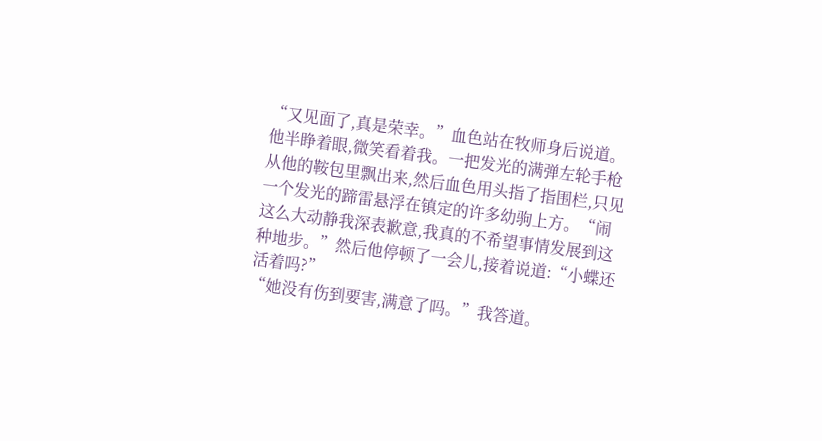“又见面了,真是荣幸。”血色站在牧师身后说道。他半睁着眼,微笑看着我。一把发光的满弹左轮手枪从他的鞍包里飘出来,然后血色用头指了指围栏,只见一个发光的蹄雷悬浮在镇定的许多幼驹上方。“闹这么大动静我深表歉意,我真的不希望事情发展到这种地步。”然后他停顿了一会儿,接着说道:“小蝶还活着吗?”
“她没有伤到要害,满意了吗。”我答道。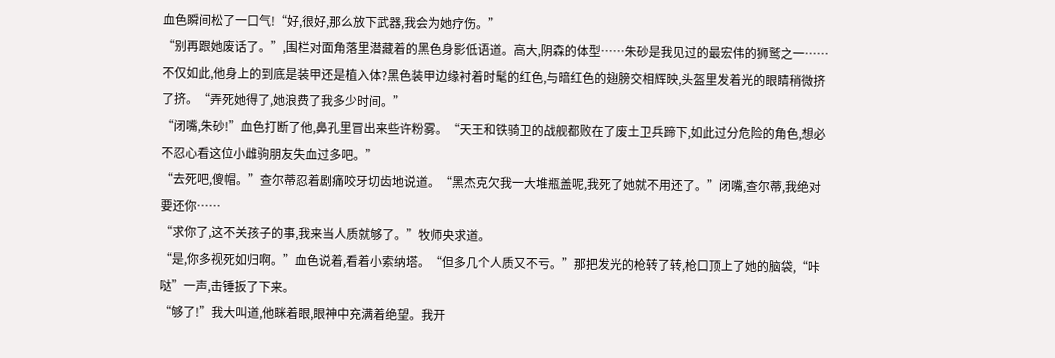血色瞬间松了一口气!“好,很好,那么放下武器,我会为她疗伤。”
“别再跟她废话了。”,围栏对面角落里潜藏着的黑色身影低语道。高大,阴森的体型……朱砂是我见过的最宏伟的狮鹫之一……不仅如此,他身上的到底是装甲还是植入体?黑色装甲边缘衬着时髦的红色,与暗红色的翅膀交相辉映,头盔里发着光的眼睛稍微挤了挤。“弄死她得了,她浪费了我多少时间。”
“闭嘴,朱砂!”血色打断了他,鼻孔里冒出来些许粉雾。“天王和铁骑卫的战舰都败在了废土卫兵蹄下,如此过分危险的角色,想必不忍心看这位小雌驹朋友失血过多吧。”
“去死吧,傻帽。”查尔蒂忍着剧痛咬牙切齿地说道。“黑杰克欠我一大堆瓶盖呢,我死了她就不用还了。”闭嘴,查尔蒂,我绝对要还你……
“求你了,这不关孩子的事,我来当人质就够了。”牧师央求道。
“是,你多视死如归啊。”血色说着,看着小索纳塔。“但多几个人质又不亏。”那把发光的枪转了转,枪口顶上了她的脑袋,“咔哒”一声,击锤扳了下来。
“够了!”我大叫道,他眯着眼,眼神中充满着绝望。我开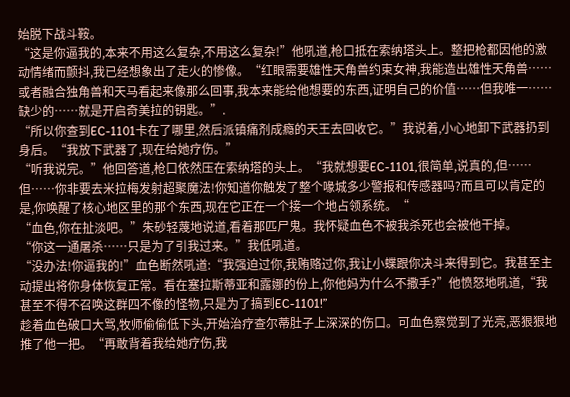始脱下战斗鞍。
“这是你逼我的,本来不用这么复杂,不用这么复杂!”他吼道,枪口抵在索纳塔头上。整把枪都因他的激动情绪而颤抖,我已经想象出了走火的惨像。“红眼需要雄性天角兽约束女神,我能造出雄性天角兽……或者融合独角兽和天马看起来像那么回事,我本来能给他想要的东西,证明自己的价值……但我唯一……缺少的……就是开启奇美拉的钥匙。”.
“所以你查到EC-1101卡在了哪里,然后派镇痛剂成瘾的天王去回收它。”我说着,小心地卸下武器扔到身后。“我放下武器了,现在给她疗伤。”
“听我说完。”他回答道,枪口依然压在索纳塔的头上。“我就想要EC-1101,很简单,说真的,但……但……你非要去米拉梅发射超聚魔法!你知道你触发了整个喙城多少警报和传感器吗?而且可以肯定的是,你唤醒了核心地区里的那个东西,现在它正在一个接一个地占领系统。“
“血色,你在扯淡吧。”朱砂轻蔑地说道,看着那匹尸鬼。我怀疑血色不被我杀死也会被他干掉。
“你这一通屠杀……只是为了引我过来。”我低吼道。
“没办法!你逼我的!”血色断然吼道:“我强迫过你,我贿赂过你,我让小蝶跟你决斗来得到它。我甚至主动提出将你身体恢复正常。看在塞拉斯蒂亚和露娜的份上,你他妈为什么不撒手?”他愤怒地吼道,“我甚至不得不召唤这群四不像的怪物,只是为了搞到EC-1101!”
趁着血色破口大骂,牧师偷偷低下头,开始治疗查尔蒂肚子上深深的伤口。可血色察觉到了光亮,恶狠狠地推了他一把。“再敢背着我给她疗伤,我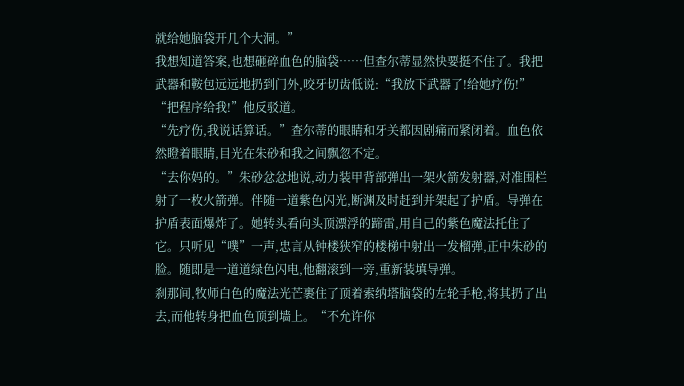就给她脑袋开几个大洞。”
我想知道答案,也想砸碎血色的脑袋……但查尔蒂显然快要挺不住了。我把武器和鞍包远远地扔到门外,咬牙切齿低说:“我放下武器了!给她疗伤!”
“把程序给我!”他反驳道。
“先疗伤,我说话算话。”查尔蒂的眼睛和牙关都因剧痛而紧闭着。血色依然瞪着眼睛,目光在朱砂和我之间飘忽不定。
“去你妈的。”朱砂忿忿地说,动力装甲背部弹出一架火箭发射器,对准围栏射了一枚火箭弹。伴随一道紫色闪光,断渊及时赶到并架起了护盾。导弹在护盾表面爆炸了。她转头看向头顶漂浮的蹄雷,用自己的紫色魔法托住了它。只听见“噗”一声,忠言从钟楼狭窄的楼梯中射出一发榴弹,正中朱砂的脸。随即是一道道绿色闪电,他翻滚到一旁,重新装填导弹。
刹那间,牧师白色的魔法光芒裹住了顶着索纳塔脑袋的左轮手枪,将其扔了出去,而他转身把血色顶到墙上。“不允许你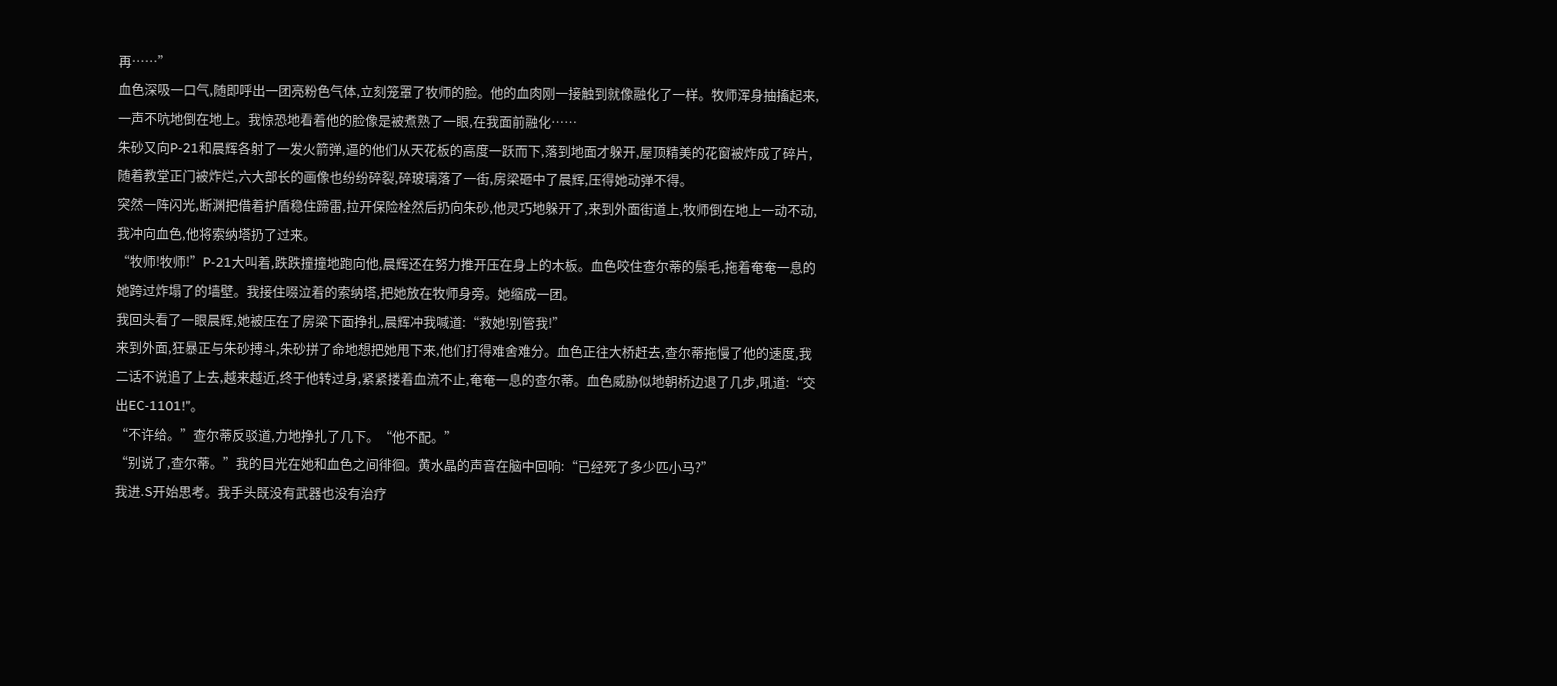再……”
血色深吸一口气,随即呼出一团亮粉色气体,立刻笼罩了牧师的脸。他的血肉刚一接触到就像融化了一样。牧师浑身抽搐起来,一声不吭地倒在地上。我惊恐地看着他的脸像是被煮熟了一眼,在我面前融化……
朱砂又向P-21和晨辉各射了一发火箭弹,逼的他们从天花板的高度一跃而下,落到地面才躲开,屋顶精美的花窗被炸成了碎片,随着教堂正门被炸烂,六大部长的画像也纷纷碎裂,碎玻璃落了一街,房梁砸中了晨辉,压得她动弹不得。
突然一阵闪光,断渊把借着护盾稳住蹄雷,拉开保险栓然后扔向朱砂,他灵巧地躲开了,来到外面街道上,牧师倒在地上一动不动,我冲向血色,他将索纳塔扔了过来。
“牧师!牧师!”P-21大叫着,跌跌撞撞地跑向他,晨辉还在努力推开压在身上的木板。血色咬住查尔蒂的鬃毛,拖着奄奄一息的她跨过炸塌了的墙壁。我接住啜泣着的索纳塔,把她放在牧师身旁。她缩成一团。
我回头看了一眼晨辉,她被压在了房梁下面挣扎,晨辉冲我喊道:“救她!别管我!”
来到外面,狂暴正与朱砂搏斗,朱砂拼了命地想把她甩下来,他们打得难舍难分。血色正往大桥赶去,查尔蒂拖慢了他的速度,我二话不说追了上去,越来越近,终于他转过身,紧紧搂着血流不止,奄奄一息的查尔蒂。血色威胁似地朝桥边退了几步,吼道:“交出EC-1101!”。
“不许给。”查尔蒂反驳道,力地挣扎了几下。“他不配。”
“别说了,查尔蒂。”我的目光在她和血色之间徘徊。黄水晶的声音在脑中回响:“已经死了多少匹小马?”
我进.S开始思考。我手头既没有武器也没有治疗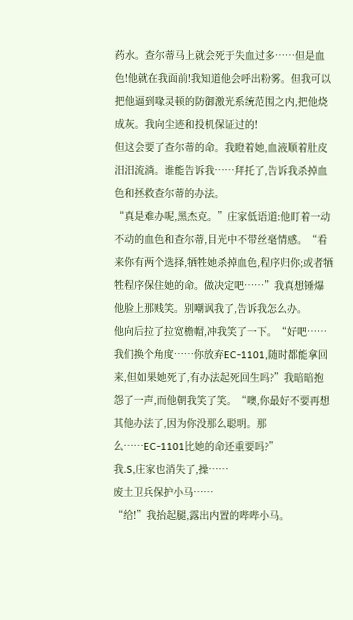药水。查尔蒂马上就会死于失血过多……但是血色!他就在我面前!我知道他会呼出粉雾。但我可以把他逼到喙灵顿的防御激光系统范围之内,把他烧成灰。我向尘迹和投机保证过的!
但这会要了查尔蒂的命。我瞪着她,血液顺着肚皮汨汨流淌。谁能告诉我……拜托了,告诉我杀掉血色和拯救查尔蒂的办法。
“真是难办呢,黑杰克。”庄家低语道:他盯着一动不动的血色和查尔蒂,目光中不带丝毫情感。“看来你有两个选择,牺牲她杀掉血色,程序归你;或者牺牲程序保住她的命。做决定吧……”我真想锤爆他脸上那贱笑。别嘲讽我了,告诉我怎么办。
他向后拉了拉宽檐帽,冲我笑了一下。“好吧……我们换个角度……你放弃EC-1101,随时都能拿回来,但如果她死了,有办法起死回生吗?”我暗暗抱怨了一声,而他朝我笑了笑。“噢,你最好不要再想其他办法了,因为你没那么聪明。那么……EC-1101比她的命还重要吗?”
我.S,庄家也消失了,操……
废土卫兵保护小马……
“给!”我抬起腿,露出内置的哔哔小马。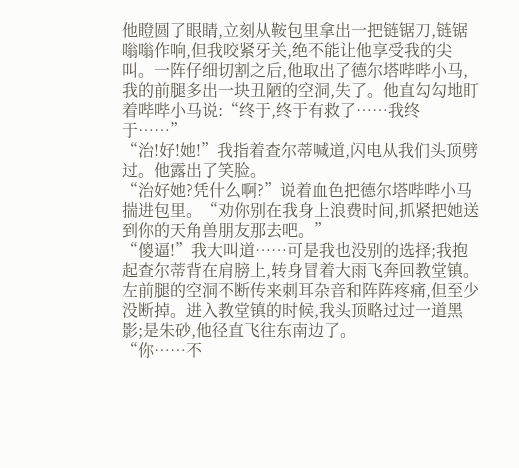他瞪圆了眼睛,立刻从鞍包里拿出一把链锯刀,链锯嗡嗡作响,但我咬紧牙关,绝不能让他享受我的尖叫。一阵仔细切割之后,他取出了德尔塔哔哔小马,我的前腿多出一块丑陋的空洞,失了。他直勾勾地盯着哔哔小马说:“终于,终于有救了……我终于……”
“治!好!她!”我指着查尔蒂喊道,闪电从我们头顶劈过。他露出了笑脸。
“治好她?凭什么啊?”说着血色把德尔塔哔哔小马揣进包里。“劝你别在我身上浪费时间,抓紧把她送到你的天角兽朋友那去吧。”
“傻逼!”我大叫道……可是我也没别的选择;我抱起查尔蒂背在肩膀上,转身冒着大雨飞奔回教堂镇。左前腿的空洞不断传来刺耳杂音和阵阵疼痛,但至少没断掉。进入教堂镇的时候,我头顶略过过一道黑影;是朱砂,他径直飞往东南边了。
“你……不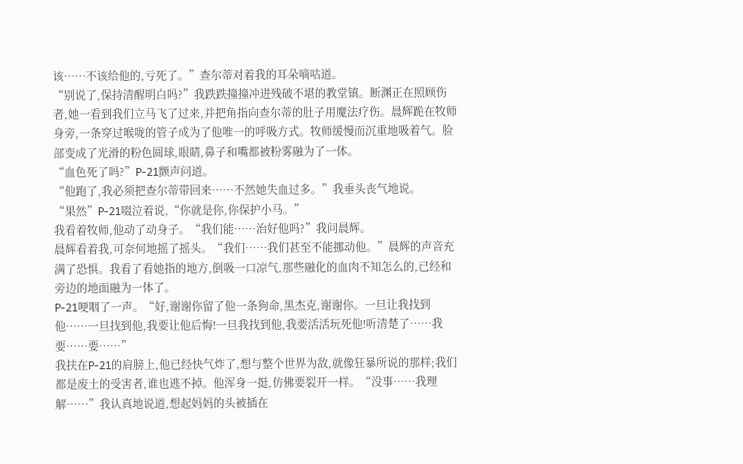该……不该给他的,亏死了。”查尔蒂对着我的耳朵嘀咕道。
“别说了,保持清醒明白吗?”我跌跌撞撞冲进残破不堪的教堂镇。断渊正在照顾伤者,她一看到我们立马飞了过来,并把角指向查尔蒂的肚子用魔法疗伤。晨辉跪在牧师身旁,一条穿过喉咙的管子成为了他唯一的呼吸方式。牧师缓慢而沉重地吸着气。脸部变成了光滑的粉色圆球,眼睛,鼻子和嘴都被粉雾融为了一体。
“血色死了吗?”P-21颤声问道。
“他跑了,我必须把查尔蒂带回来……不然她失血过多。”我垂头丧气地说。
“果然”P-21啜泣着说,“你就是你,你保护小马。”
我看着牧师,他动了动身子。“我们能……治好他吗?”我问晨辉。
晨辉看着我,可奈何地摇了摇头。“我们……我们甚至不能挪动他。”晨辉的声音充满了恐惧。我看了看她指的地方,倒吸一口凉气,那些融化的血肉不知怎么的,已经和旁边的地面融为一体了。
P-21哽咽了一声。“好,谢谢你留了他一条狗命,黑杰克,谢谢你。一旦让我找到他……一旦找到他,我要让他后悔!一旦我找到他,我要活活玩死他!听清楚了……我要……要……”
我扶在P-21的肩膀上,他已经快气炸了,想与整个世界为敌,就像狂暴所说的那样;我们都是废土的受害者,谁也逃不掉。他浑身一挺,仿佛要裂开一样。“没事……我理解……”我认真地说道,想起妈妈的头被插在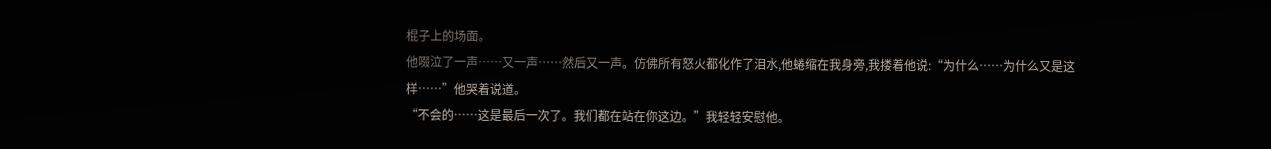棍子上的场面。
他啜泣了一声……又一声……然后又一声。仿佛所有怒火都化作了泪水,他蜷缩在我身旁,我搂着他说:“为什么……为什么又是这样……”他哭着说道。
“不会的……这是最后一次了。我们都在站在你这边。”我轻轻安慰他。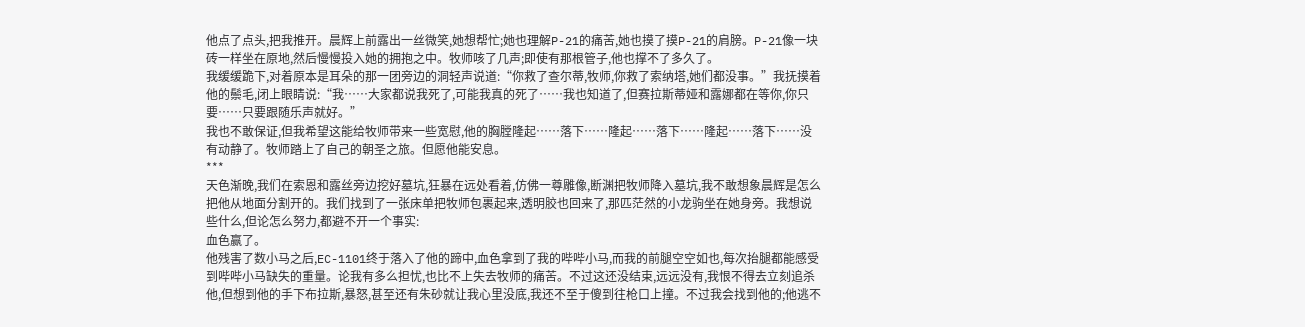他点了点头,把我推开。晨辉上前露出一丝微笑,她想帮忙;她也理解P-21的痛苦,她也摸了摸P-21的肩膀。P-21像一块砖一样坐在原地,然后慢慢投入她的拥抱之中。牧师咳了几声;即使有那根管子,他也撑不了多久了。
我缓缓跪下,对着原本是耳朵的那一团旁边的洞轻声说道:“你救了查尔蒂,牧师,你救了索纳塔,她们都没事。”我抚摸着他的鬃毛,闭上眼睛说:“我……大家都说我死了,可能我真的死了……我也知道了,但赛拉斯蒂娅和露娜都在等你,你只要……只要跟随乐声就好。”
我也不敢保证,但我希望这能给牧师带来一些宽慰,他的胸膛隆起……落下……隆起……落下……隆起……落下……没有动静了。牧师踏上了自己的朝圣之旅。但愿他能安息。
***
天色渐晚,我们在索恩和露丝旁边挖好墓坑,狂暴在远处看着,仿佛一尊雕像,断渊把牧师降入墓坑,我不敢想象晨辉是怎么把他从地面分割开的。我们找到了一张床单把牧师包裹起来,透明胶也回来了,那匹茫然的小龙驹坐在她身旁。我想说些什么,但论怎么努力,都避不开一个事实:
血色赢了。
他残害了数小马之后,EC-1101终于落入了他的蹄中,血色拿到了我的哔哔小马,而我的前腿空空如也,每次抬腿都能感受到哔哔小马缺失的重量。论我有多么担忧,也比不上失去牧师的痛苦。不过这还没结束,远远没有,我恨不得去立刻追杀他,但想到他的手下布拉斯,暴怒,甚至还有朱砂就让我心里没底,我还不至于傻到往枪口上撞。不过我会找到他的;他逃不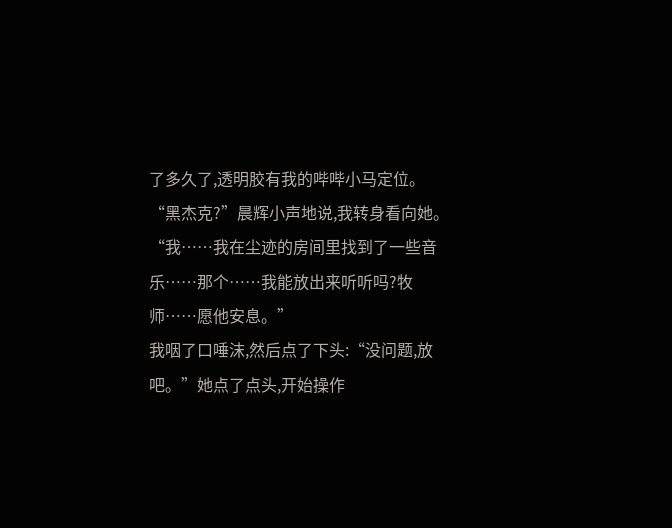了多久了,透明胶有我的哔哔小马定位。
“黑杰克?”晨辉小声地说,我转身看向她。“我……我在尘迹的房间里找到了一些音乐……那个……我能放出来听听吗?牧师……愿他安息。”
我咽了口唾沫,然后点了下头:“没问题,放吧。”她点了点头,开始操作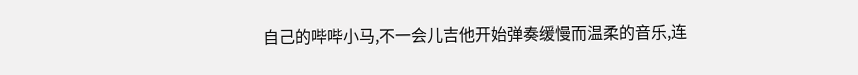自己的哔哔小马,不一会儿吉他开始弹奏缓慢而温柔的音乐,连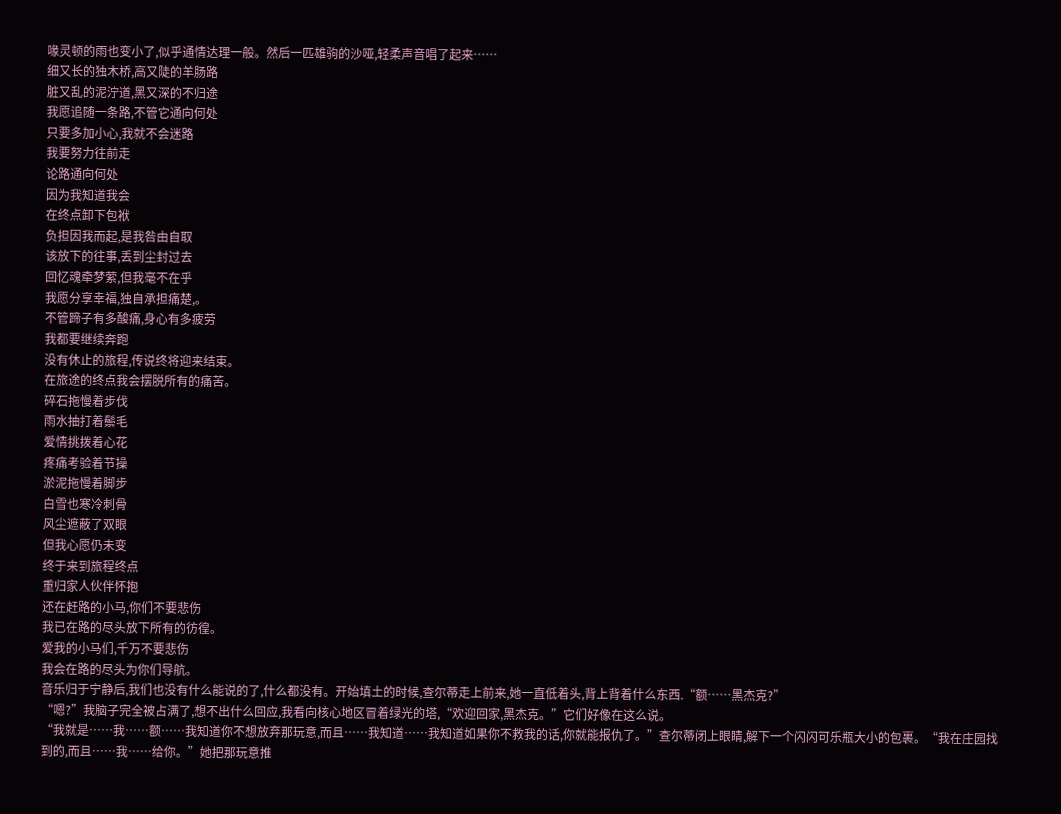喙灵顿的雨也变小了,似乎通情达理一般。然后一匹雄驹的沙哑,轻柔声音唱了起来……
细又长的独木桥,高又陡的羊肠路
脏又乱的泥泞道,黑又深的不归途
我愿追随一条路,不管它通向何处
只要多加小心,我就不会迷路
我要努力往前走
论路通向何处
因为我知道我会
在终点卸下包袱
负担因我而起,是我咎由自取
该放下的往事,丢到尘封过去
回忆魂牵梦萦,但我毫不在乎
我愿分享幸福,独自承担痛楚,。
不管蹄子有多酸痛,身心有多疲劳
我都要继续奔跑
没有休止的旅程,传说终将迎来结束。
在旅途的终点我会摆脱所有的痛苦。
碎石拖慢着步伐
雨水抽打着鬃毛
爱情挑拨着心花
疼痛考验着节操
淤泥拖慢着脚步
白雪也寒冷刺骨
风尘遮蔽了双眼
但我心愿仍未变
终于来到旅程终点
重归家人伙伴怀抱
还在赶路的小马,你们不要悲伤
我已在路的尽头放下所有的彷徨。
爱我的小马们,千万不要悲伤
我会在路的尽头为你们导航。
音乐归于宁静后,我们也没有什么能说的了,什么都没有。开始填土的时候,查尔蒂走上前来,她一直低着头,背上背着什么东西.“额……黑杰克?”
“嗯?”我脑子完全被占满了,想不出什么回应,我看向核心地区冒着绿光的塔,“欢迎回家,黑杰克。”它们好像在这么说。
“我就是……我……额……我知道你不想放弃那玩意,而且……我知道……我知道如果你不救我的话,你就能报仇了。”查尔蒂闭上眼睛,解下一个闪闪可乐瓶大小的包裹。“我在庄园找到的,而且……我……给你。”她把那玩意推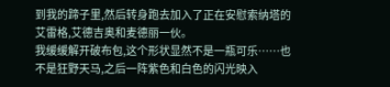到我的蹄子里,然后转身跑去加入了正在安慰索纳塔的艾雷格,艾德吉奥和麦德丽一伙。
我缓缓解开破布包,这个形状显然不是一瓶可乐……也不是狂野天马,之后一阵紫色和白色的闪光映入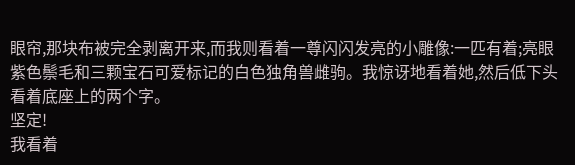眼帘,那块布被完全剥离开来,而我则看着一尊闪闪发亮的小雕像:一匹有着;亮眼紫色鬃毛和三颗宝石可爱标记的白色独角兽雌驹。我惊讶地看着她,然后低下头看着底座上的两个字。
坚定!
我看着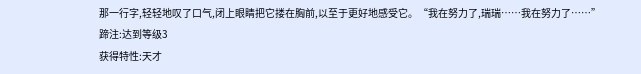那一行字,轻轻地叹了口气,闭上眼睛把它搂在胸前,以至于更好地感受它。“我在努力了,瑞瑞……我在努力了……”
蹄注:达到等级3
获得特性:天才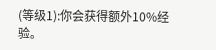(等级1):你会获得额外10%经验。